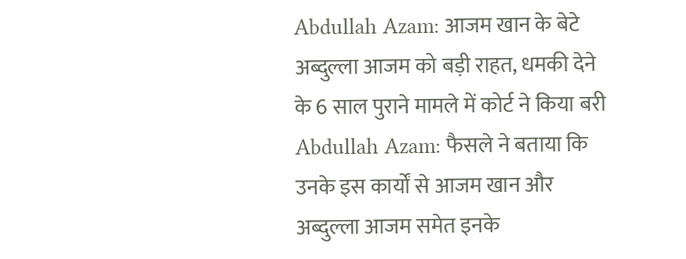Abdullah Azam: आजम खान के बेटे अब्दुल्ला आजम को बड़ी राहत, धमकी देने के 6 साल पुराने मामले में कोर्ट ने किया बरी
Abdullah Azam: फैसले ने बताया कि उनके इस कार्यों से आजम खान और अब्दुल्ला आजम समेत इनके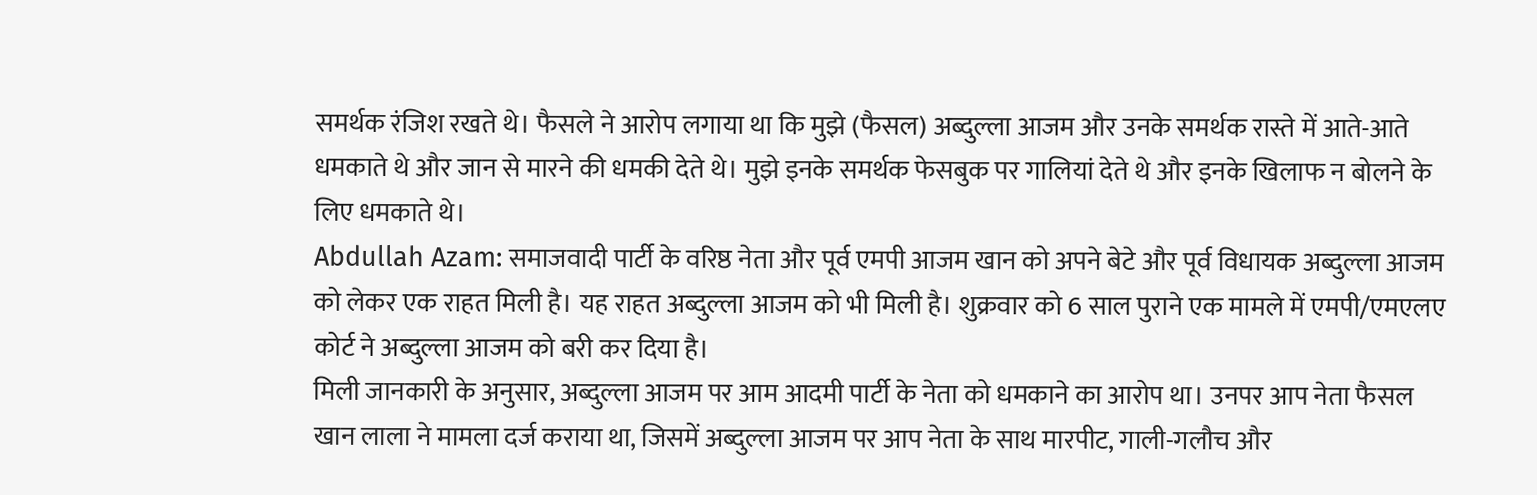समर्थक रंजिश रखते थे। फैसले ने आरोप लगाया था कि मुझे (फैसल) अब्दुल्ला आजम और उनके समर्थक रास्ते में आते-आते धमकाते थे और जान से मारने की धमकी देते थे। मुझे इनके समर्थक फेसबुक पर गालियां देते थे और इनके खिलाफ न बोलने के लिए धमकाते थे।
Abdullah Azam: समाजवादी पार्टी के वरिष्ठ नेता और पूर्व एमपी आजम खान को अपने बेटे और पूर्व विधायक अब्दुल्ला आजम को लेकर एक राहत मिली है। यह राहत अब्दुल्ला आजम को भी मिली है। शुक्रवार को 6 साल पुराने एक मामले में एमपी/एमएलए कोर्ट ने अब्दुल्ला आजम को बरी कर दिया है।
मिली जानकारी के अनुसार, अब्दुल्ला आजम पर आम आदमी पार्टी के नेता को धमकाने का आरोप था। उनपर आप नेता फैसल खान लाला ने मामला दर्ज कराया था, जिसमें अब्दुल्ला आजम पर आप नेता के साथ मारपीट, गाली-गलौच और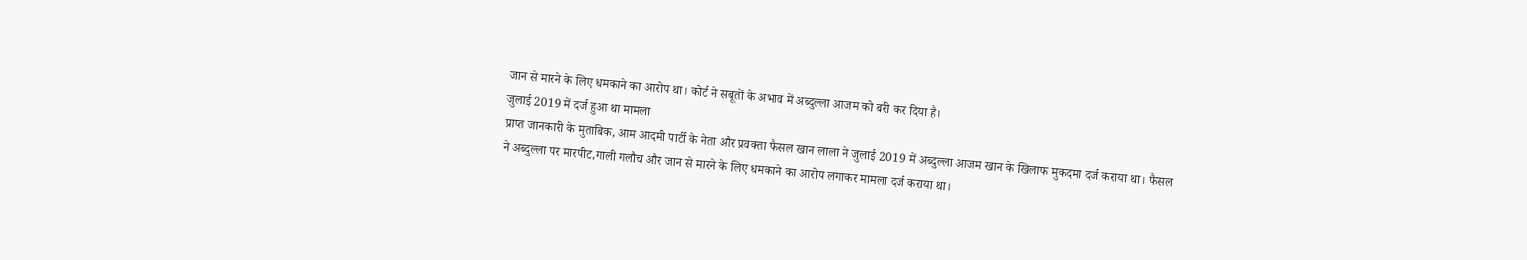जान से मारने के लिए धमकाने का आरोप था। कोर्ट ने सबूतों के अभाव में अब्दुल्ला आजम को बरी कर दिया है।
जुलाई 2019 में दर्ज हुआ था मामला
प्राप्त जानकारी के मुताबिक, आम आदमी पार्टी के नेता और प्रवक्ता फैसल खान लाला ने जुलाई 2019 में अब्दुल्ला आजम खान के खिलाफ मुकदमा दर्ज कराया था। फैसल ने अब्दुल्ला पर मारपीट,गाली गलौच और जान से मारने के लिए धमकाने का आरोप लगाकर मामला दर्ज कराया था।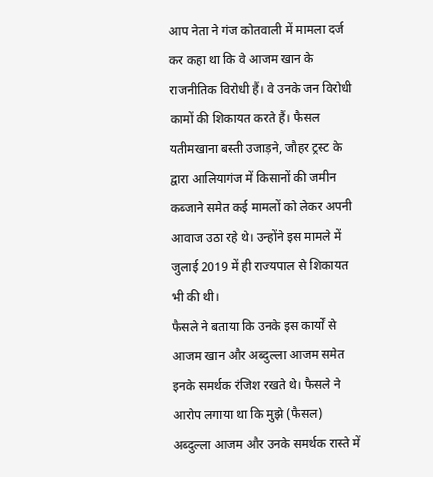आप नेता ने गंज कोतवाली में मामला दर्ज कर कहा था कि वे आजम खान के राजनीतिक विरोधी हैं। वे उनके जन विरोधी कामों की शिकायत करते हैं। फैसल यतीमखाना बस्ती उजाड़ने, जौहर ट्रस्ट के द्वारा आलियागंज में किसानों की जमीन कब्जाने समेत कई मामलों को लेकर अपनी आवाज उठा रहे थे। उन्होंने इस मामले में जुलाई 2019 में ही राज्यपाल से शिकायत भी की थी।
फैसले ने बताया कि उनके इस कार्यों से आजम खान और अब्दुल्ला आजम समेत इनके समर्थक रंजिश रखते थे। फैसले ने आरोप लगाया था कि मुझे (फैसल) अब्दुल्ला आजम और उनके समर्थक रास्ते में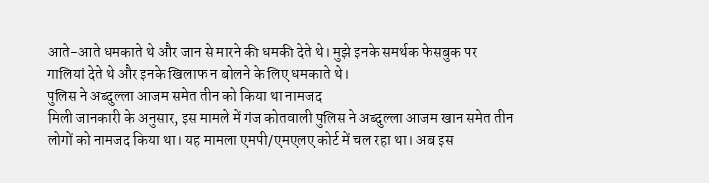आते-आते धमकाते थे और जान से मारने की धमकी देते थे। मुझे इनके समर्थक फेसबुक पर गालियां देते थे और इनके खिलाफ न बोलने के लिए धमकाते थे।
पुलिस ने अब्दुल्ला आजम समेत तीन को किया था नामजद
मिली जानकारी के अनुसार, इस मामले में गंज कोतवाली पुलिस ने अब्दुल्ला आजम खान समेत तीन लोगों को नामजद किया था। यह मामला एमपी/एमएलए कोर्ट में चल रहा था। अब इस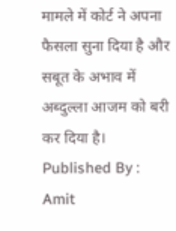मामले में कोर्ट ने अपना फैसला सुना दिया है और सबूत के अभाव में अब्दुल्ला आजम को बरी कर दिया है।
Published By : Amit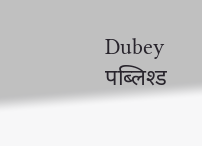Dubey
पब्लिश्ड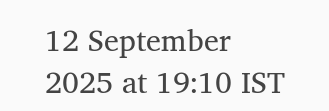12 September 2025 at 19:10 IST